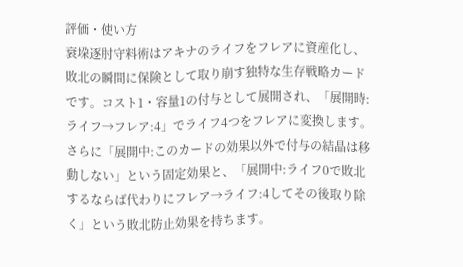評価・使い方
衰垜逐肘守料術はアキナのライフをフレアに資産化し、敗北の瞬間に保険として取り崩す独特な生存戦略カードです。コスト1・容量1の付与として展開され、「展開時:ライフ→フレア:4」でライフ4つをフレアに変換します。さらに「展開中:このカードの効果以外で付与の結晶は移動しない」という固定効果と、「展開中:ライフ0で敗北するならば代わりにフレア→ライフ:4してその後取り除く」という敗北防止効果を持ちます。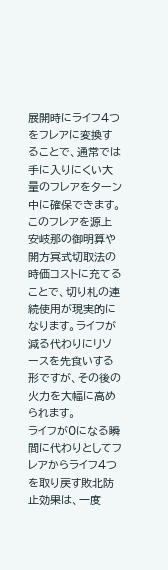展開時にライフ4つをフレアに変換することで、通常では手に入りにくい大量のフレアをターン中に確保できます。このフレアを源上安岐那の御明算や開方冥式切取法の時価コストに充てることで、切り札の連続使用が現実的になります。ライフが減る代わりにリソースを先食いする形ですが、その後の火力を大幅に高められます。
ライフが0になる瞬間に代わりとしてフレアからライフ4つを取り戻す敗北防止効果は、一度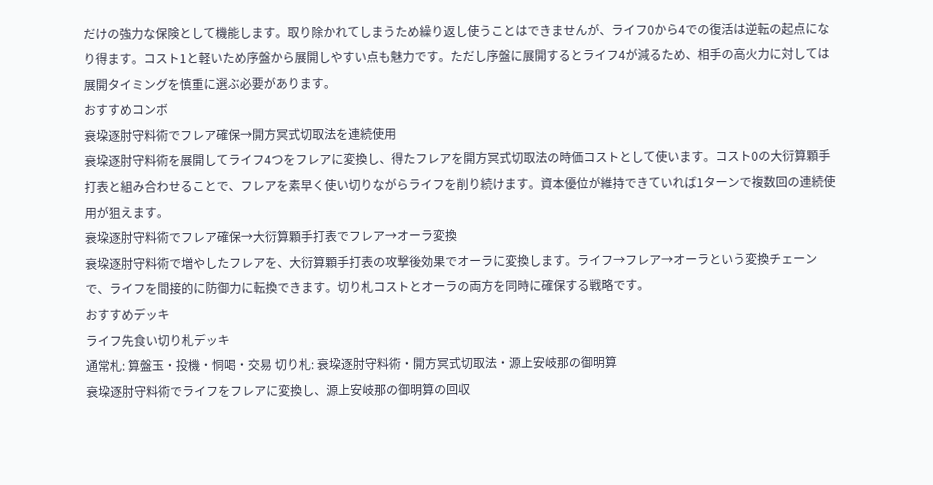だけの強力な保険として機能します。取り除かれてしまうため繰り返し使うことはできませんが、ライフ0から4での復活は逆転の起点になり得ます。コスト1と軽いため序盤から展開しやすい点も魅力です。ただし序盤に展開するとライフ4が減るため、相手の高火力に対しては展開タイミングを慎重に選ぶ必要があります。
おすすめコンボ
衰垜逐肘守料術でフレア確保→開方冥式切取法を連続使用
衰垜逐肘守料術を展開してライフ4つをフレアに変換し、得たフレアを開方冥式切取法の時価コストとして使います。コスト0の大衍算顆手打表と組み合わせることで、フレアを素早く使い切りながらライフを削り続けます。資本優位が維持できていれば1ターンで複数回の連続使用が狙えます。
衰垜逐肘守料術でフレア確保→大衍算顆手打表でフレア→オーラ変換
衰垜逐肘守料術で増やしたフレアを、大衍算顆手打表の攻撃後効果でオーラに変換します。ライフ→フレア→オーラという変換チェーンで、ライフを間接的に防御力に転換できます。切り札コストとオーラの両方を同時に確保する戦略です。
おすすめデッキ
ライフ先食い切り札デッキ
通常札: 算盤玉・投機・恫喝・交易 切り札: 衰垜逐肘守料術・開方冥式切取法・源上安岐那の御明算
衰垜逐肘守料術でライフをフレアに変換し、源上安岐那の御明算の回収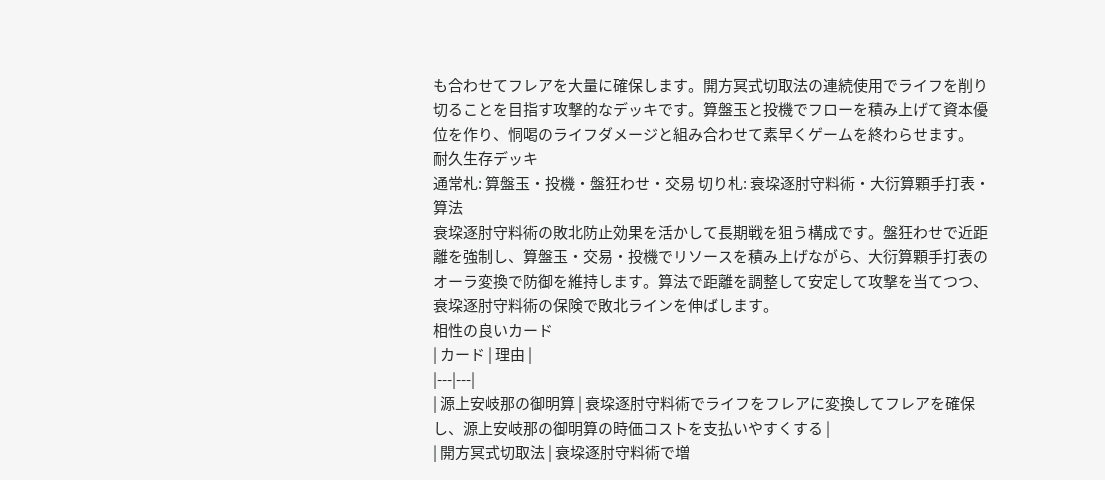も合わせてフレアを大量に確保します。開方冥式切取法の連続使用でライフを削り切ることを目指す攻撃的なデッキです。算盤玉と投機でフローを積み上げて資本優位を作り、恫喝のライフダメージと組み合わせて素早くゲームを終わらせます。
耐久生存デッキ
通常札: 算盤玉・投機・盤狂わせ・交易 切り札: 衰垜逐肘守料術・大衍算顆手打表・算法
衰垜逐肘守料術の敗北防止効果を活かして長期戦を狙う構成です。盤狂わせで近距離を強制し、算盤玉・交易・投機でリソースを積み上げながら、大衍算顆手打表のオーラ変換で防御を維持します。算法で距離を調整して安定して攻撃を当てつつ、衰垜逐肘守料術の保険で敗北ラインを伸ばします。
相性の良いカード
| カード | 理由 |
|---|---|
| 源上安岐那の御明算 | 衰垜逐肘守料術でライフをフレアに変換してフレアを確保し、源上安岐那の御明算の時価コストを支払いやすくする |
| 開方冥式切取法 | 衰垜逐肘守料術で増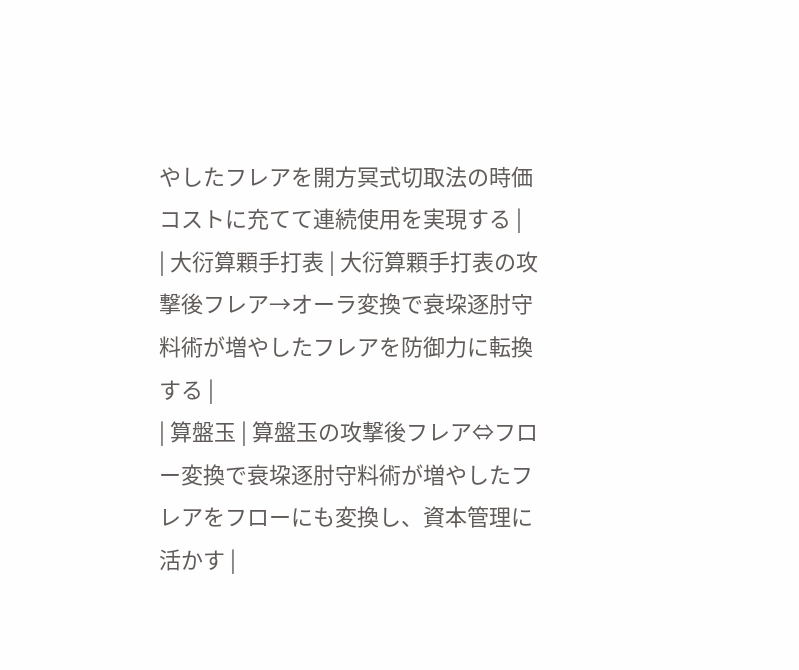やしたフレアを開方冥式切取法の時価コストに充てて連続使用を実現する |
| 大衍算顆手打表 | 大衍算顆手打表の攻撃後フレア→オーラ変換で衰垜逐肘守料術が増やしたフレアを防御力に転換する |
| 算盤玉 | 算盤玉の攻撃後フレア⇔フロー変換で衰垜逐肘守料術が増やしたフレアをフローにも変換し、資本管理に活かす |